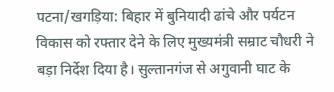पटना/खगड़िया: बिहार में बुनियादी ढांचे और पर्यटन विकास को रफ्तार देने के लिए मुख्यमंत्री सम्राट चौधरी ने बड़ा निर्देश दिया है। सुल्तानगंज से अगुवानी घाट के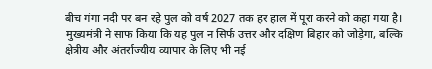बीच गंगा नदी पर बन रहे पुल को वर्ष 2027 तक हर हाल में पूरा करने को कहा गया है। मुख्यमंत्री ने साफ किया कि यह पुल न सिर्फ उत्तर और दक्षिण बिहार को जोड़ेगा, बल्कि क्षेत्रीय और अंतर्राज्यीय व्यापार के लिए भी नई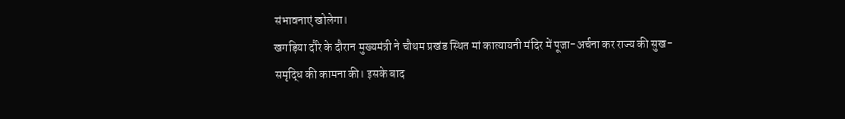संभावनाएं खोलेगा।
खगड़िया दौरे के दौरान मुख्यमंत्री ने चौथम प्रखंड स्थित मां कात्यायनी मंदिर में पूजा-अर्चना कर राज्य की सुख-समृद्धि की कामना की। इसके बाद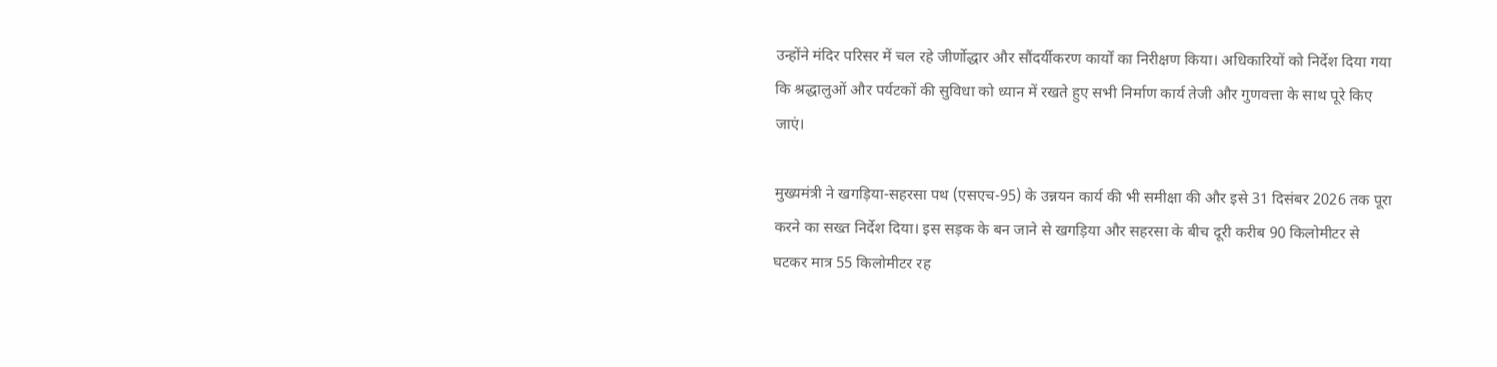उन्होंने मंदिर परिसर में चल रहे जीर्णोद्धार और सौंदर्यीकरण कार्यों का निरीक्षण किया। अधिकारियों को निर्देश दिया गया कि श्रद्धालुओं और पर्यटकों की सुविधा को ध्यान में रखते हुए सभी निर्माण कार्य तेजी और गुणवत्ता के साथ पूरे किए जाएं।

मुख्यमंत्री ने खगड़िया-सहरसा पथ (एसएच-95) के उन्नयन कार्य की भी समीक्षा की और इसे 31 दिसंबर 2026 तक पूरा करने का सख्त निर्देश दिया। इस सड़क के बन जाने से खगड़िया और सहरसा के बीच दूरी करीब 90 किलोमीटर से घटकर मात्र 55 किलोमीटर रह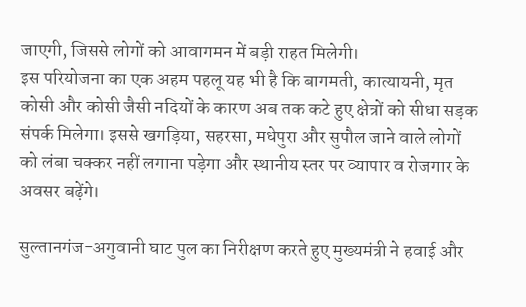जाएगी, जिससे लोगों को आवागमन में बड़ी राहत मिलेगी।
इस परियोजना का एक अहम पहलू यह भी है कि बागमती, कात्यायनी, मृत कोसी और कोसी जैसी नदियों के कारण अब तक कटे हुए क्षेत्रों को सीधा सड़क संपर्क मिलेगा। इससे खगड़िया, सहरसा, मधेपुरा और सुपौल जाने वाले लोगों को लंबा चक्कर नहीं लगाना पड़ेगा और स्थानीय स्तर पर व्यापार व रोजगार के अवसर बढ़ेंगे।

सुल्तानगंज-अगुवानी घाट पुल का निरीक्षण करते हुए मुख्यमंत्री ने हवाई और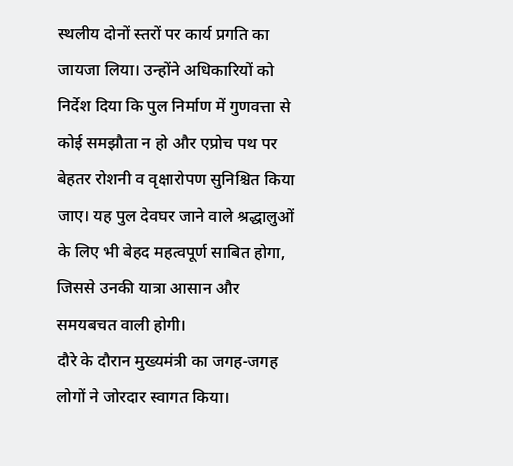स्थलीय दोनों स्तरों पर कार्य प्रगति का जायजा लिया। उन्होंने अधिकारियों को निर्देश दिया कि पुल निर्माण में गुणवत्ता से कोई समझौता न हो और एप्रोच पथ पर बेहतर रोशनी व वृक्षारोपण सुनिश्चित किया जाए। यह पुल देवघर जाने वाले श्रद्धालुओं के लिए भी बेहद महत्वपूर्ण साबित होगा, जिससे उनकी यात्रा आसान और समयबचत वाली होगी।
दौरे के दौरान मुख्यमंत्री का जगह-जगह लोगों ने जोरदार स्वागत किया।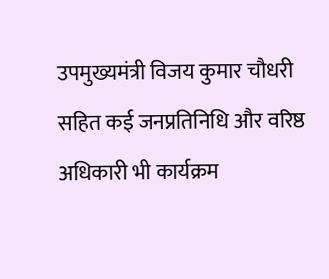उपमुख्यमंत्री विजय कुमार चौधरी सहित कई जनप्रतिनिधि और वरिष्ठ अधिकारी भी कार्यक्रम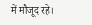में मौजूद रहे।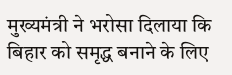मुख्यमंत्री ने भरोसा दिलाया कि बिहार को समृद्ध बनाने के लिए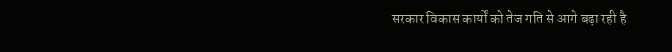सरकार विकास कार्यों को तेज गति से आगे बढ़ा रही है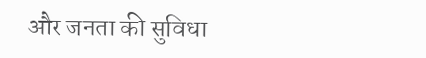और जनता की सुविधा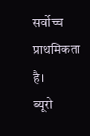सर्वोच्च प्राथमिकता है।
ब्यूरो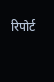रिपोर्ट